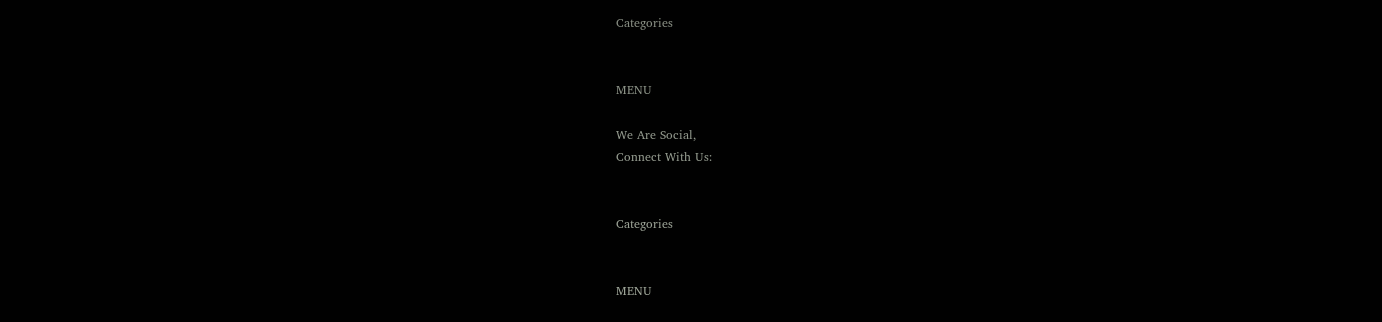Categories


MENU

We Are Social,
Connect With Us:


Categories


MENU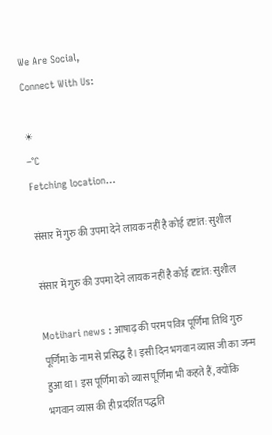We Are Social,
Connect With Us:

☀
–°C
Fetching location…

संसार में गुरु की उपमा देने लायक नहीं है कोई दृष्टांत: सुशील

संसार में गुरु की उपमा देने लायक नहीं है कोई दृष्टांत: सुशील

Motihari news : आषाढ़ की परम पवित्र पूर्णिमा तिथि गुरु पूर्णिमा के नाम से प्रसिद्ध है। इसी दिन भगवान व्यास जी का जन्म हुआ था। इस पूर्णिमा को व्यास पूर्णिमा भी कहते हैं, क्योंकि भगवान व्यास की ही प्रदर्शित पद्धति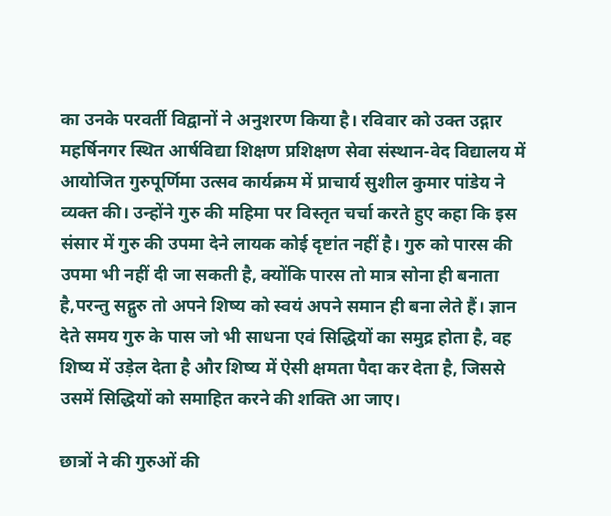का उनके परवर्ती विद्वानों ने अनुशरण किया है। रविवार को उक्त उद्गार महर्षिनगर स्थित आर्षविद्या शिक्षण प्रशिक्षण सेवा संस्थान-वेद विद्यालय में आयोजित गुरुपूर्णिमा उत्सव कार्यक्रम में प्राचार्य सुशील कुमार पांडेय ने व्यक्त की। उन्होंने गुरु की महिमा पर विस्तृत चर्चा करते हुए कहा कि इस संसार में गुरु की उपमा देने लायक कोई दृष्टांत नहीं है। गुरु को पारस की उपमा भी नहीं दी जा सकती है, क्योंकि पारस तो मात्र सोना ही बनाता है,परन्तु सद्गुरु तो अपने शिष्य को स्वयं अपने समान ही बना लेते हैं। ज्ञान देते समय गुरु के पास जो भी साधना एवं सिद्धियों का समुद्र होता है, वह शिष्य में उड़ेल देता है और शिष्य में ऐसी क्षमता पैदा कर देता है, जिससे उसमें सिद्धियों को समाहित करने की शक्ति आ जाए।

छात्रों ने की गुरुओं की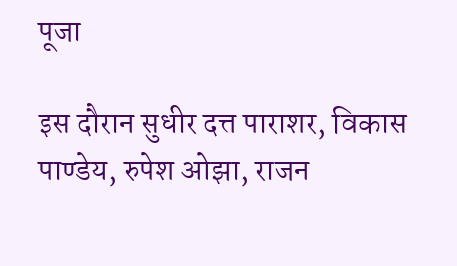पूजा

इस दौरान सुधीर दत्त पाराशर, विकास पाण्डेय, रुपेश ओझा, राजन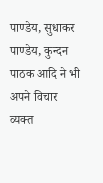पाण्डेय, सुधाकर पाण्डेय, कुन्दन पाठक आदि ने भी अपने विचार व्यक्त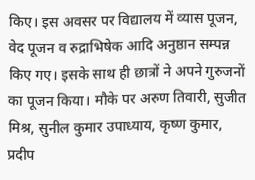किए। इस अवसर पर विद्यालय में व्यास पूजन, वेद पूजन व रुद्राभिषेक आदि अनुष्ठान सम्पन्न किए गए। इसके साथ ही छात्रों ने अपने गुरुजनों का पूजन किया। मौके पर अरुण तिवारी, सुजीत मिश्र, सुनील कुमार उपाध्याय, कृष्ण कुमार, प्रदीप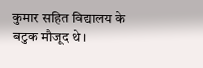कुमार सहित विद्यालय के बटुक मौजूद थे।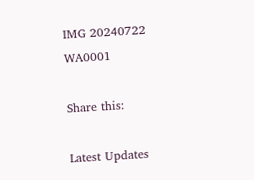IMG 20240722 WA0001

Share this:

Latest Updates